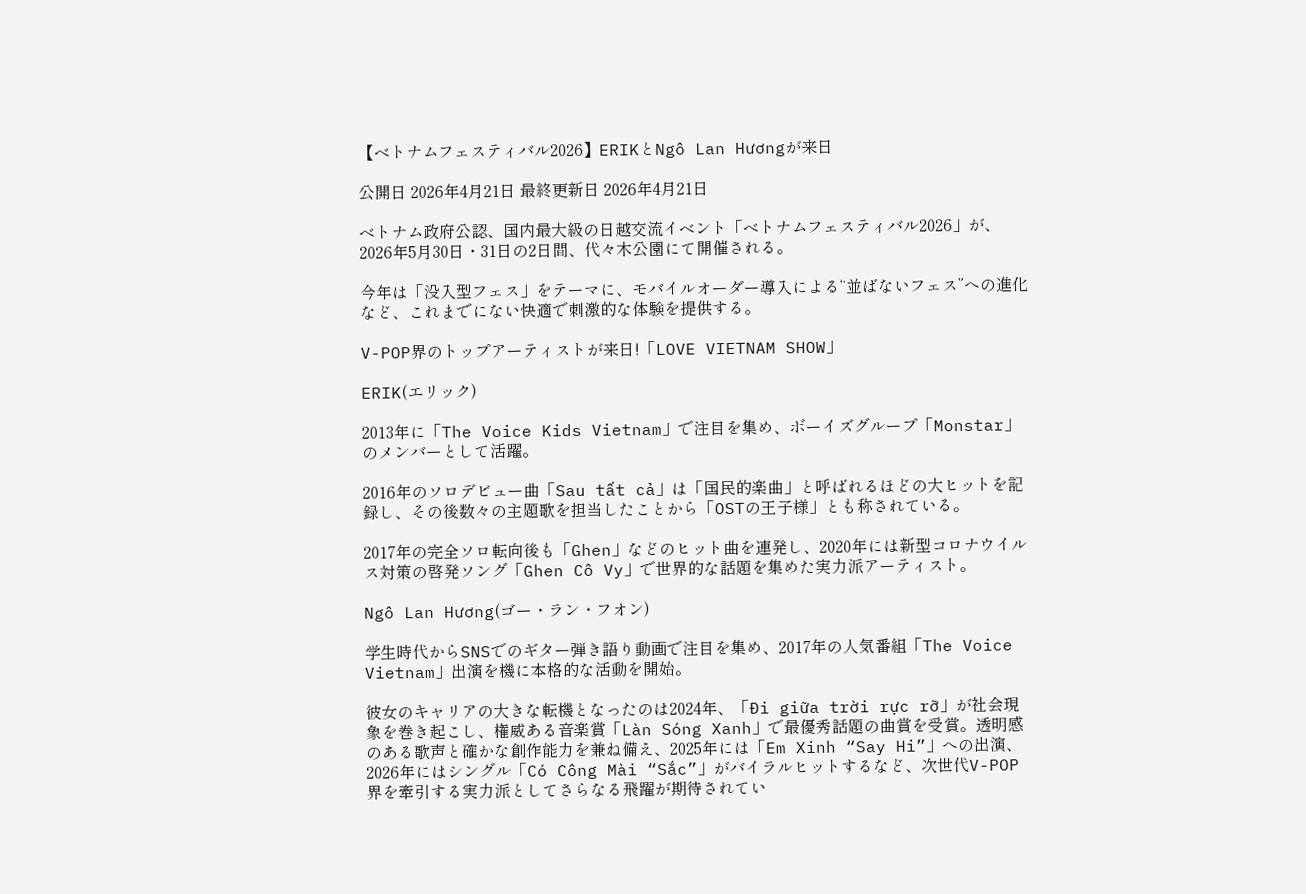【ベトナムフェスティバル2026】ERIKとNgô Lan Hươngが来日

公開日 2026年4月21日 最終更新日 2026年4月21日

ベトナム政府公認、国内最大級の日越交流イベント「ベトナムフェスティバル2026」が、2026年5月30日・31日の2日間、代々木公園にて開催される。

今年は「没入型フェス」をテーマに、モバイルオーダー導入による“並ばないフェス”への進化など、これまでにない快適で刺激的な体験を提供する。

V-POP界のトップアーティストが来日!「LOVE VIETNAM SHOW」

ERIK(エリック)

2013年に「The Voice Kids Vietnam」で注目を集め、ボーイズグループ「Monstar」のメンバーとして活躍。

2016年のソロデビュー曲「Sau tất cả」は「国民的楽曲」と呼ばれるほどの大ヒットを記録し、その後数々の主題歌を担当したことから「OSTの王子様」とも称されている。

2017年の完全ソロ転向後も「Ghen」などのヒット曲を連発し、2020年には新型コロナウイルス対策の啓発ソング「Ghen Cô Vy」で世界的な話題を集めた実力派アーティスト。

Ngô Lan Hương(ゴー・ラン・フオン)

学生時代からSNSでのギター弾き語り動画で注目を集め、2017年の人気番組「The Voice Vietnam」出演を機に本格的な活動を開始。

彼女のキャリアの大きな転機となったのは2024年、「Đi giữa trời rực rỡ」が社会現象を巻き起こし、権威ある音楽賞「Làn Sóng Xanh」で最優秀話題の曲賞を受賞。透明感のある歌声と確かな創作能力を兼ね備え、2025年には「Em Xinh “Say Hi”」への出演、2026年にはシングル「Có Công Mài “Sắc”」がバイラルヒットするなど、次世代V-POP界を牽引する実力派としてさらなる飛躍が期待されてい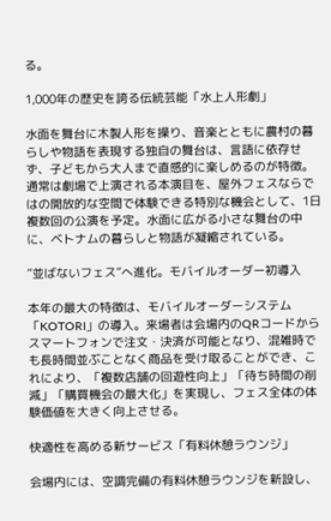る。

1,000年の歴史を誇る伝統芸能「水上人形劇」

水面を舞台に木製人形を操り、音楽とともに農村の暮らしや物語を表現する独自の舞台は、言語に依存せず、子どもから大人まで直感的に楽しめるのが特徴。通常は劇場で上演される本演目を、屋外フェスならではの開放的な空間で体験できる特別な機会として、1日複数回の公演を予定。水面に広がる小さな舞台の中に、ベトナムの暮らしと物語が凝縮されている。

“並ばないフェス”へ進化。モバイルオーダー初導入

本年の最大の特徴は、モバイルオーダーシステム「KOTORI」の導入。来場者は会場内のQRコードからスマートフォンで注文・決済が可能となり、混雑時でも長時間並ぶことなく商品を受け取ることができ、これにより、「複数店舗の回遊性向上」「待ち時間の削減」「購買機会の最大化」を実現し、フェス全体の体験価値を大きく向上させる。

快適性を高める新サービス「有料休憩ラウンジ」

会場内には、空調完備の有料休憩ラウンジを新設し、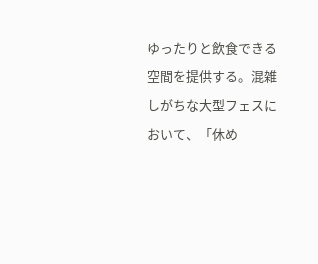ゆったりと飲食できる空間を提供する。混雑しがちな大型フェスにおいて、「休め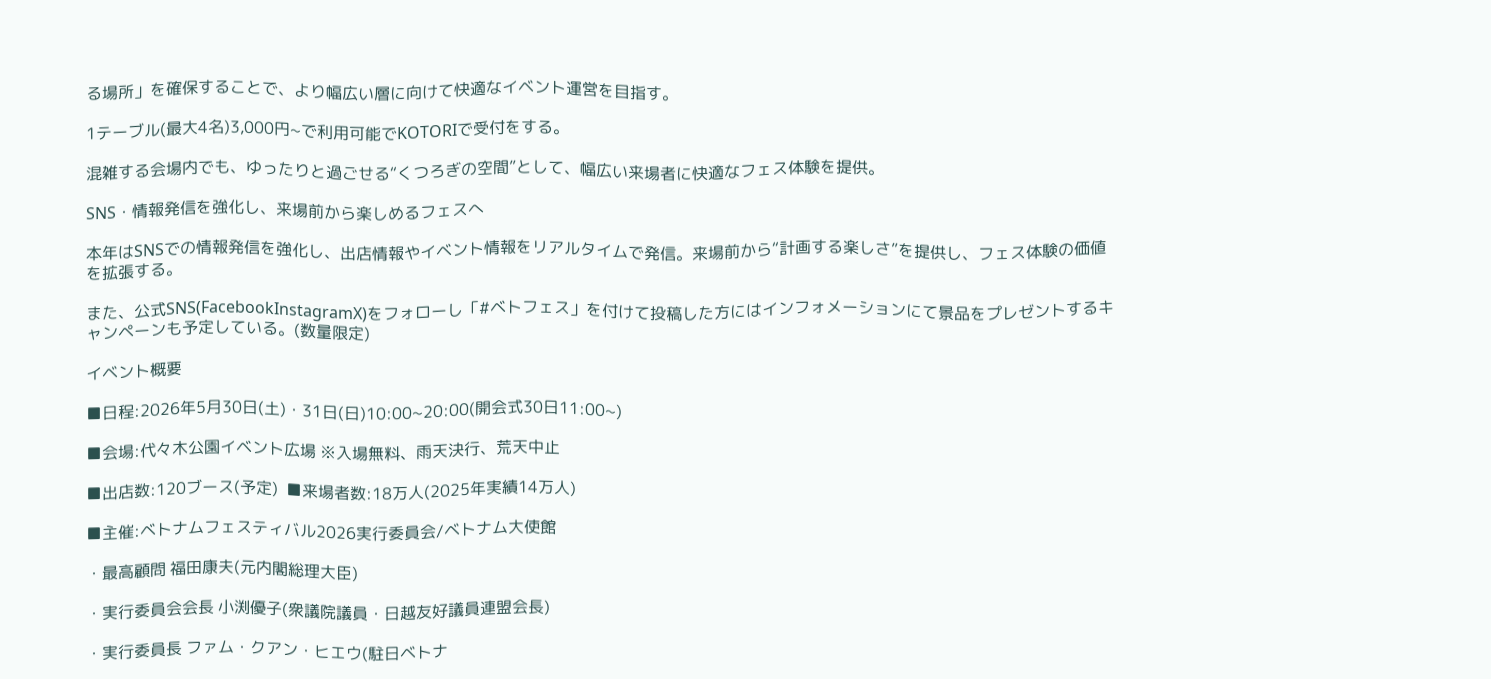る場所」を確保することで、より幅広い層に向けて快適なイベント運営を目指す。

1テーブル(最大4名)3,000円~で利用可能でKOTORIで受付をする。

混雑する会場内でも、ゆったりと過ごせる“くつろぎの空間”として、幅広い来場者に快適なフェス体験を提供。

SNS・情報発信を強化し、来場前から楽しめるフェスへ

本年はSNSでの情報発信を強化し、出店情報やイベント情報をリアルタイムで発信。来場前から“計画する楽しさ”を提供し、フェス体験の価値を拡張する。

また、公式SNS(FacebookInstagramX)をフォローし「#ベトフェス」を付けて投稿した方にはインフォメーションにて景品をプレゼントするキャンペーンも予定している。(数量限定)

イベント概要

■日程:2026年5月30日(土)・31日(日)10:00~20:00(開会式30日11:00~)

■会場:代々木公園イベント広場 ※入場無料、雨天決行、荒天中止

■出店数:120ブース(予定)  ■来場者数:18万人(2025年実績14万人)

■主催:ベトナムフェスティバル2026実行委員会/ベトナム大使館

・最高顧問 福田康夫(元内閣総理大臣)

・実行委員会会長 小渕優子(衆議院議員・日越友好議員連盟会長)

・実行委員長 ファム・クアン・ヒエウ(駐日ベトナ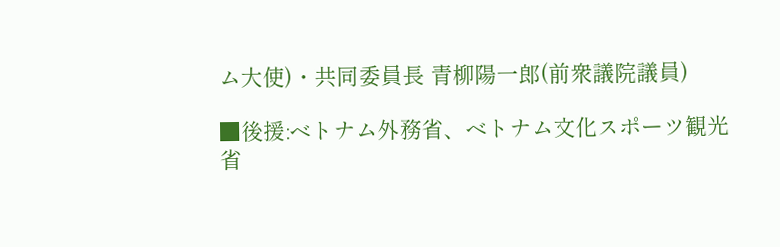ム大使)・共同委員長 青柳陽一郎(前衆議院議員)

■後援:ベトナム外務省、ベトナム文化スポーツ観光省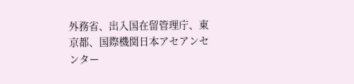外務省、出入国在留管理庁、東京都、国際機関日本アセアンセンター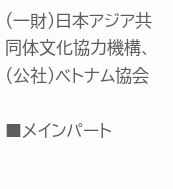(一財)日本アジア共同体文化協力機構、(公社)ベトナム協会

■メインパート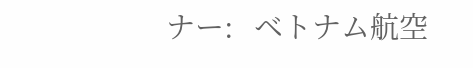ナー:   ベトナム航空